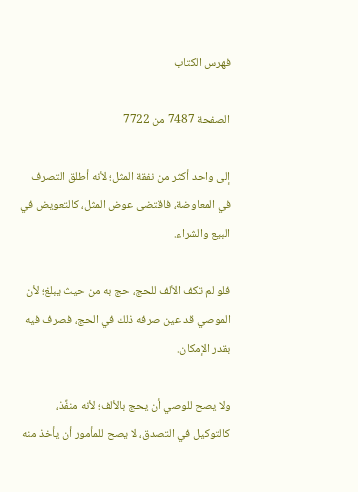فهرس الكتاب

الصفحة 7487 من 7722

إلى واحد أكثر من نفقة المثل؛ لأنه أطلق التصرف في المعاوضة، فاقتضى عوض المثل، كالتعويض في البيع والشراء.

فلو لم تكف الألف للحج، حج به من حيث يبلغ؛ لأن الموصي قد عين صرفه ذلك في الحج، فصرف فيه بقدر الإمكان.

ولا يصح للوصي أن يحج بالألف؛ لأنه منفِّذ، كالتوكيل في التصدق، لا يصح للمأمور أن يأخذ منه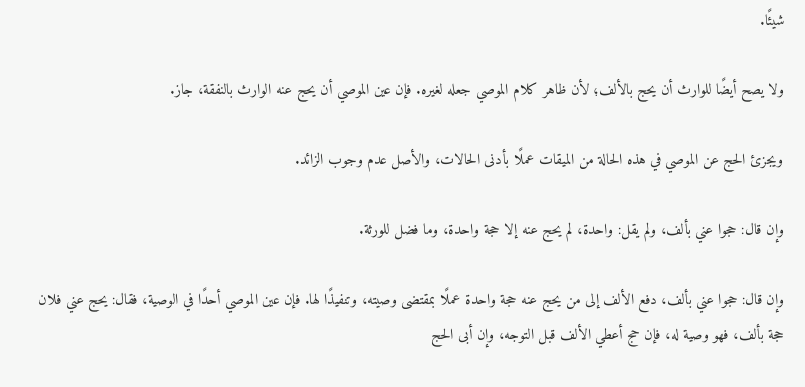شيئًا.

ولا يصح أيضًا للوارث أن يحج بالألف؛ لأن ظاهر كلام الموصي جعله لغيره. فإن عين الموصي أن يحج عنه الوارث بالنفقة، جاز.

ويجزئ الحج عن الموصي في هذه الحالة من الميقات عملًا بأدنى الحالات، والأصل عدم وجوب الزائد.

وإن قال: حجوا عني بألف، ولم يقل: واحدة، لم يحج عنه إلا حجة واحدة، وما فضل للورثة.

وإن قال: حجوا عني بألف، دفع الألف إلى من يحج عنه حجة واحدة عملًا بمقتضى وصيته، وتنفيذًا لها. فإن عين الموصي أحدًا في الوصية، فقال: يحج عني فلان حجة بألف، فهو وصية له، فإن حج أعطي الألف قبل التوجه، وإن أبى الحج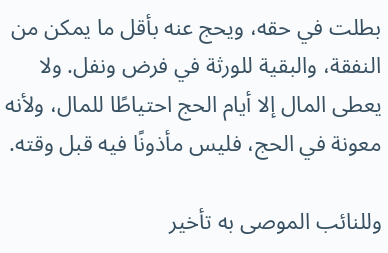بطلت في حقه، ويحج عنه بأقل ما يمكن من النفقة، والبقية للورثة في فرض ونفل. ولا يعطى المال إلا أيام الحج احتياطًا للمال، ولأنه معونة في الحج، فليس مأذونًا فيه قبل وقته.

وللنائب الموصى به تأخير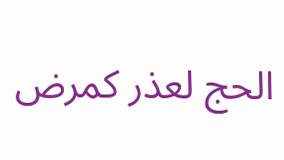الحج لعذر كمرض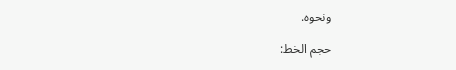ونحوه.

حجم الخط: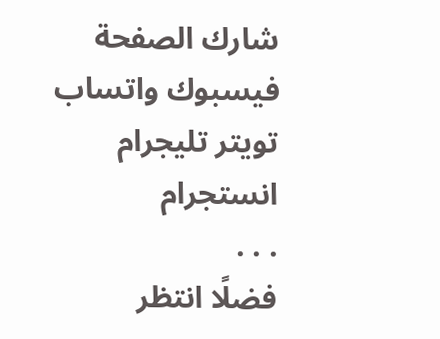شارك الصفحة
فيسبوك واتساب تويتر تليجرام انستجرام
. . .
فضلًا انتظر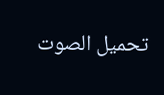تحميل الصوت